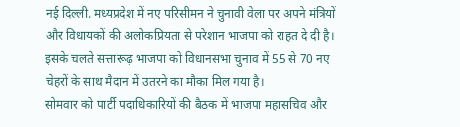नई दिल्ली. मध्यप्रदेश में नए परिसीमन ने चुनावी वेला पर अपने मंत्रियों और विधायकों की अलोकप्रियता से परेशान भाजपा को राहत दे दी है। इसके चलते सत्तारूढ़ भाजपा को विधानसभा चुनाव में 55 से 70 नए चेहरों के साथ मैदान में उतरने का मौका मिल गया है।
सोमवार को पार्टी पदाधिकारियों की बैठक में भाजपा महासचिव और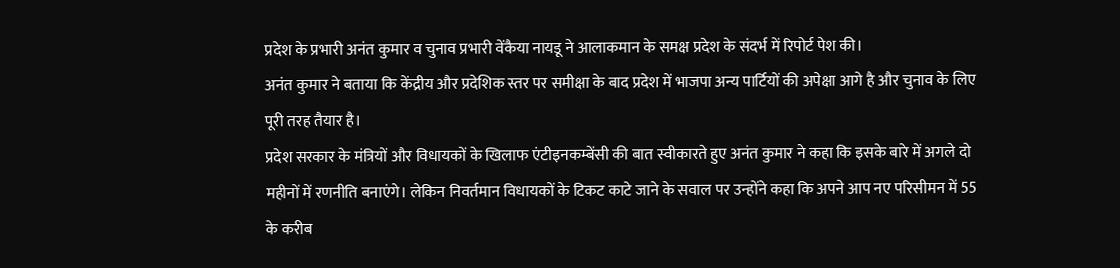प्रदेश के प्रभारी अनंत कुमार व चुनाव प्रभारी वेंकैया नायडू ने आलाकमान के समक्ष प्रदेश के संदर्भ में रिपोर्ट पेश की।
अनंत कुमार ने बताया कि केंद्रीय और प्रदेशिक स्तर पर समीक्षा के बाद प्रदेश में भाजपा अन्य पार्टियों की अपेक्षा आगे है और चुनाव के लिए पूरी तरह तैयार है।
प्रदेश सरकार के मंत्रियों और विधायकों के खिलाफ एंटीइनकम्बेंसी की बात स्वीकारते हुए अनंत कुमार ने कहा कि इसके बारे में अगले दो महीनों में रणनीति बनाएंगे। लेकिन निवर्तमान विधायकों के टिकट काटे जाने के सवाल पर उन्होंने कहा कि अपने आप नए परिसीमन में 55 के करीब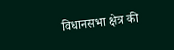विधानसभा क्षेत्र की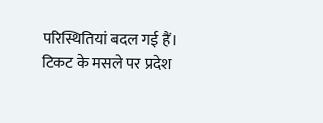परिस्थितियां बदल गई हैं।
टिकट के मसले पर प्रदेश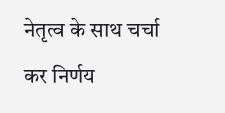नेतृत्व के साथ चर्चा कर निर्णय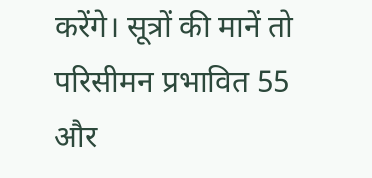करेंगे। सूत्रों की मानें तो परिसीमन प्रभावित 55 और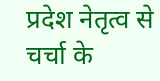प्रदेश नेतृत्व से चर्चा के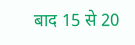बाद 15 से 20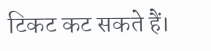टिकट कट सकते हैं।